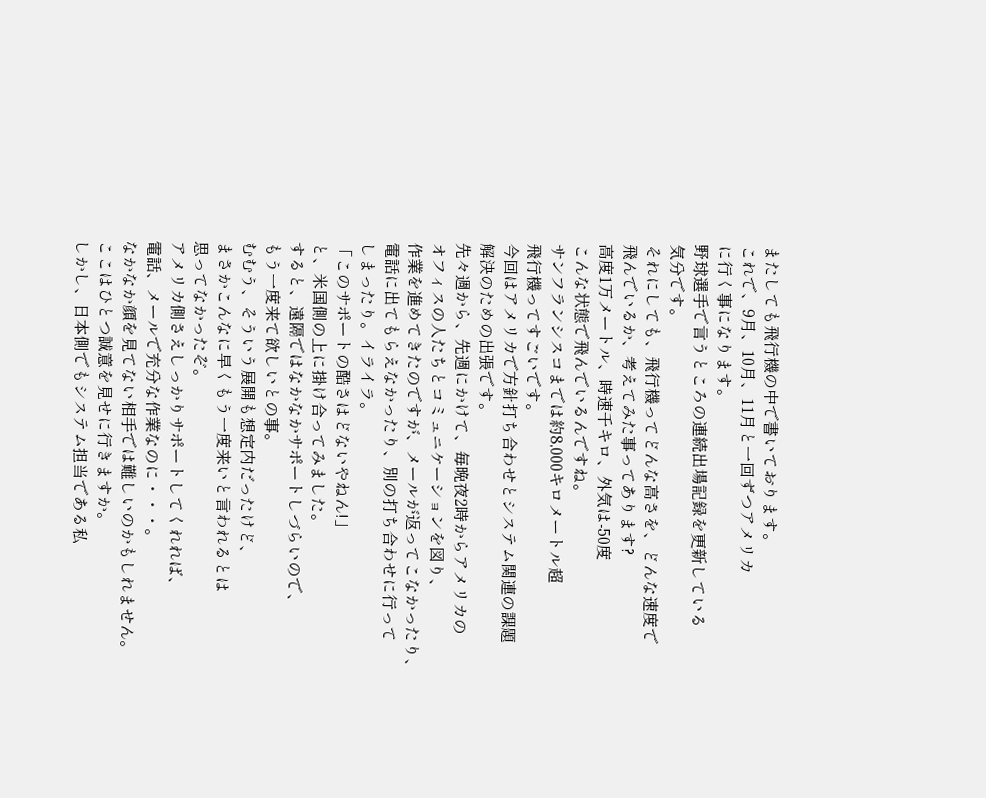またしても飛行機の中で書いております。
これで、9月、10月、11月と一回ずつアメリカ
に行く事になります。
野球選手で言うところの連続出場記録を更新している
気分です。
それにしても、飛行機ってどんな高さを、どんな速度で
飛んでいるか、考えてみた事ってあります?
高度1万メートル、時速千キロ、外気は-50度
こんな状態で飛んでいるんですね。
サンフランシスコまでは約8,000キロメートル超
飛行機ってすごいです。
今回はアメリカで方針打ち合わせとシステム関連の課題
解決のための出張です。
先々週から、先週にかけて、毎晩夜2時からアメリカの
オフィスの人たちとコミュニケーションを図り、
作業を進めてきたのですが、メールが返ってこなかったり、
電話に出てもらえなかったり、別の打ち合わせに行って
しまったり。イライラ。
「このサポートの酷さはどないやねん!」
と、米国側の上に掛け合ってみました。
すると、遠隔ではなかなかサポートしづらいので、
もう一度来て欲しいとの事。
むむう、そういう展開も想定内だったけど、
まさかこんなに早くもう一度来いと言われるとは
思ってなかったぞ。
アメリカ側さえしっかりサポートしてくれれば、
電話、メールで充分な作業なのに・・・。
なかなか顔を見てない相手では難しいのかもしれません。
ここはひとつ誠意を見せに行きますか。
しかし、日本側でもシステム担当である私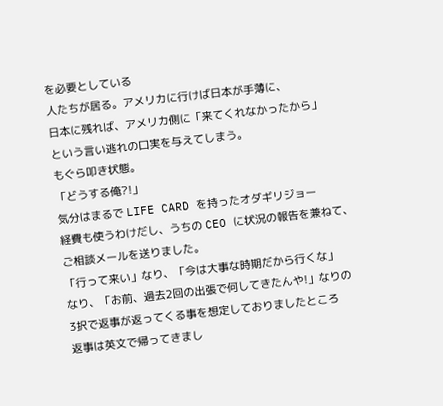を必要としている
人たちが居る。アメリカに行けば日本が手薄に、
日本に残れば、アメリカ側に「来てくれなかったから」
という言い逃れの口実を与えてしまう。
もぐら叩き状態。
「どうする俺?!」
気分はまるで LIFE CARD を持ったオダギリジョー
経費も使うわけだし、うちの CEO に状況の報告を兼ねて、
ご相談メールを送りました。
「行って来い」なり、「今は大事な時期だから行くな」
なり、「お前、過去2回の出張で何してきたんや!」なりの
3択で返事が返ってくる事を想定しておりましたところ
返事は英文で帰ってきまし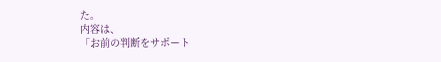た。
内容は、
「お前の判断をサポート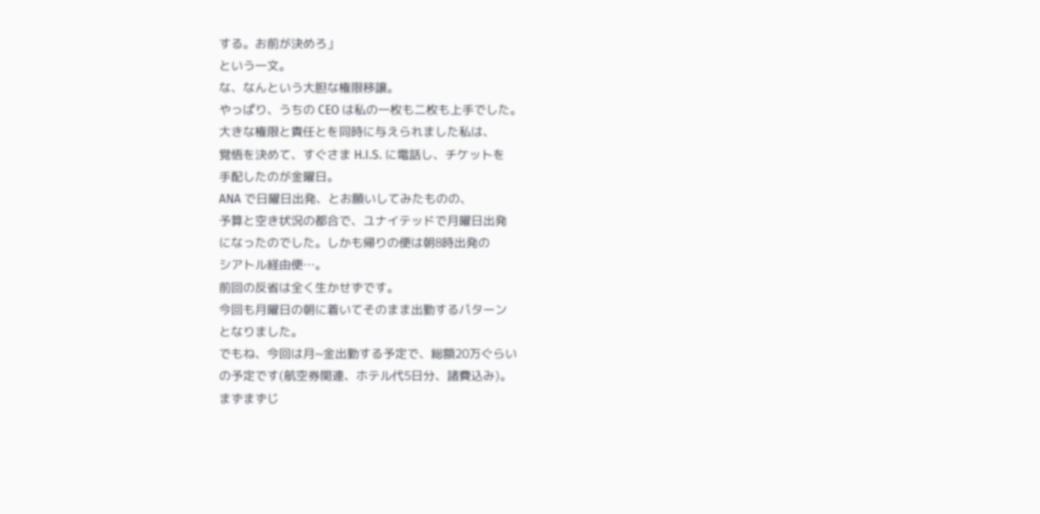する。お前が決めろ」
という一文。
な、なんという大胆な権限移譲。
やっぱり、うちの CEO は私の一枚も二枚も上手でした。
大きな権限と責任とを同時に与えられました私は、
覚悟を決めて、すぐさま H.I.S. に電話し、チケットを
手配したのが金曜日。
ANA で日曜日出発、とお願いしてみたものの、
予算と空き状況の都合で、ユナイテッドで月曜日出発
になったのでした。しかも帰りの便は朝8時出発の
シアトル経由便…。
前回の反省は全く生かせずです。
今回も月曜日の朝に着いてそのまま出勤するパターン
となりました。
でもね、今回は月~金出勤する予定で、総額20万ぐらい
の予定です(航空券関連、ホテル代5日分、諸費込み)。
まずまずじ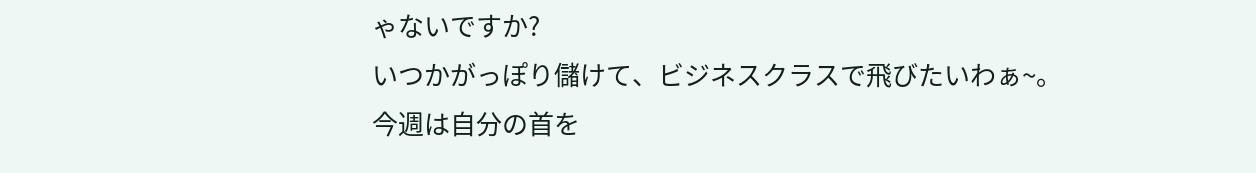ゃないですか?
いつかがっぽり儲けて、ビジネスクラスで飛びたいわぁ~。
今週は自分の首を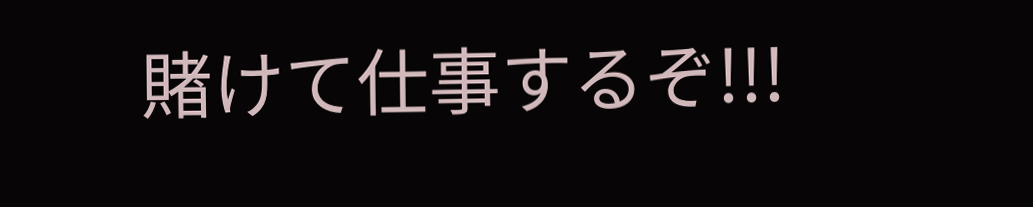賭けて仕事するぞ!!!